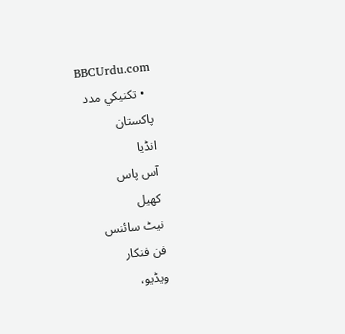BBCUrdu.com
  • تکنيکي مدد
پاکستان
انڈیا
آس پاس
کھیل
نیٹ سائنس
فن فنکار
ویڈیو،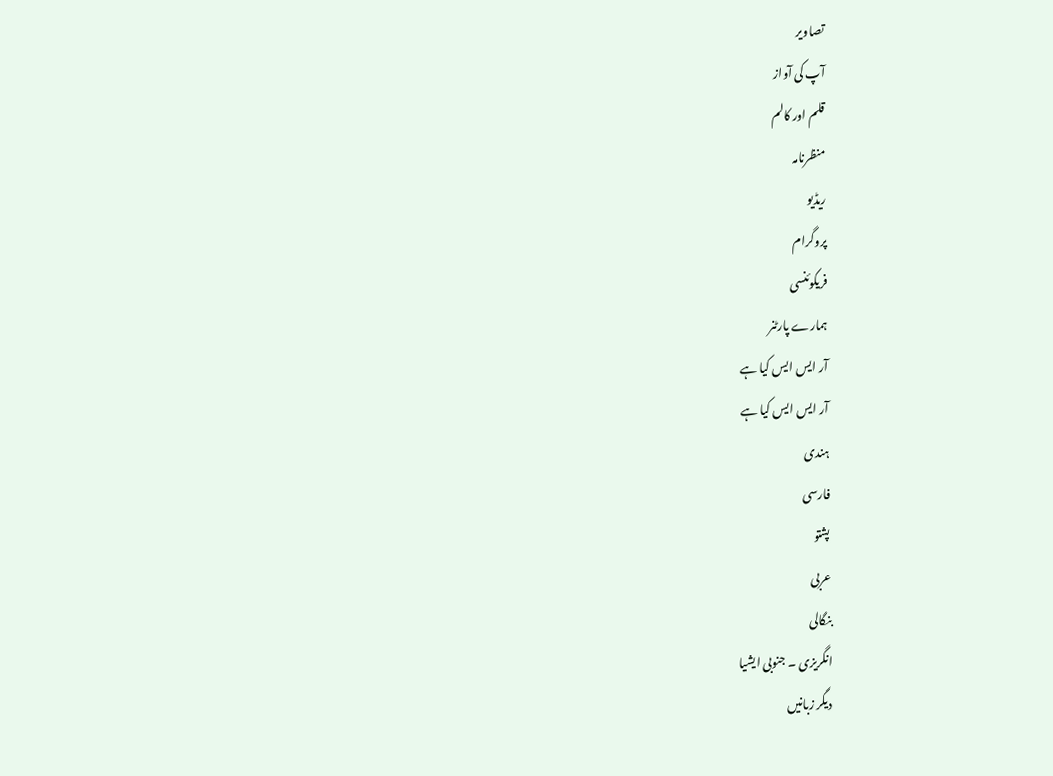تصاویر
آپ کی آواز
قلم اور کالم
منظرنامہ
ریڈیو
پروگرام
فریکوئنسی
ہمارے پارٹنر
آر ایس ایس کیا ہے
آر ایس ایس کیا ہے
ہندی
فارسی
پشتو
عربی
بنگالی
انگریزی ۔ جنوبی ایشیا
دیگر زبانیں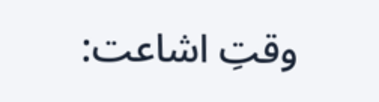وقتِ اشاعت: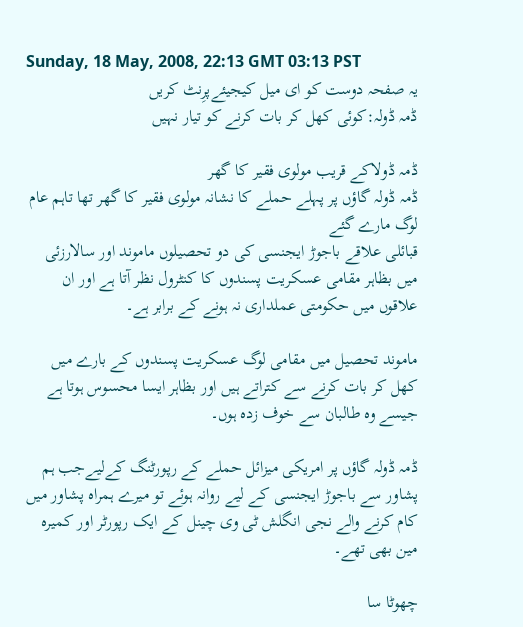Sunday, 18 May, 2008, 22:13 GMT 03:13 PST
یہ صفحہ دوست کو ای میل کیجیئےپرِنٹ کریں
ڈمہ ڈولہ:کوئی کھل کر بات کرنے کو تیار نہیں

ڈمہ ڈولاکے قریب مولوی فقیر کا گھر
ڈمہ ڈولہ گاؤں پر پہلے حملے کا نشانہ مولوی فقیر کا گھر تھا تاہم عام لوگ مارے گئے
قبائلی علاقے باجوڑ ایجنسی کی دو تحصیلوں ماموند اور سالارزئی میں بظاہر مقامی عسکریت پسندوں کا کنٹرول نظر آتا ہے اور ان علاقوں میں حکومتی عملداری نہ ہونے کے برابر ہے۔

ماموند تحصیل میں مقامی لوگ عسکریت پسندوں کے بارے میں کھل کر بات کرنے سے کتراتے ہیں اور بظاہر ایسا محسوس ہوتا ہے جیسے وہ طالبان سے خوف زدہ ہوں۔

ڈمہ ڈولہ گاؤں پر امریکی میزائل حملے کے رپورٹنگ کےلیےجب ہم پشاور سے باجوڑ ایجنسی کے لیے روانہ ہوئے تو میرے ہمراہ پشاور میں کام کرنے والے نجی انگلش ٹی وی چینل کے ایک رپورٹر اور کمیرہ مین بھی تھے۔

چھوٹا سا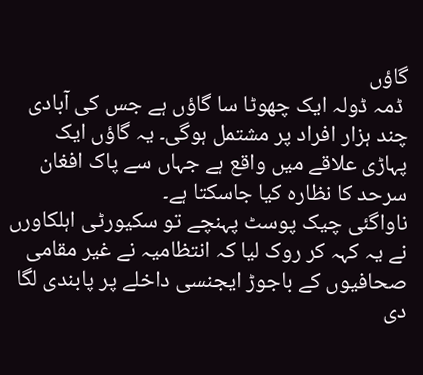گاؤں
 ڈمہ ڈولہ ایک چھوٹا سا گاؤں ہے جس کی آبادی چند ہزار افراد پر مشتمل ہوگی۔ یہ گاؤں ایک پہاڑی علاقے میں واقع ہے جہاں سے پاک افغان سرحد کا نظارہ کیا جاسکتا ہے۔
ناواگئی چیک پوسٹ پہنچے تو سکیورٹی اہلکاورں نے یہ کہہ کر روک لیا کہ انتظامیہ نے غیر مقامی صحافیوں کے باجوڑ ایجنسی داخلے پر پابندی لگا دی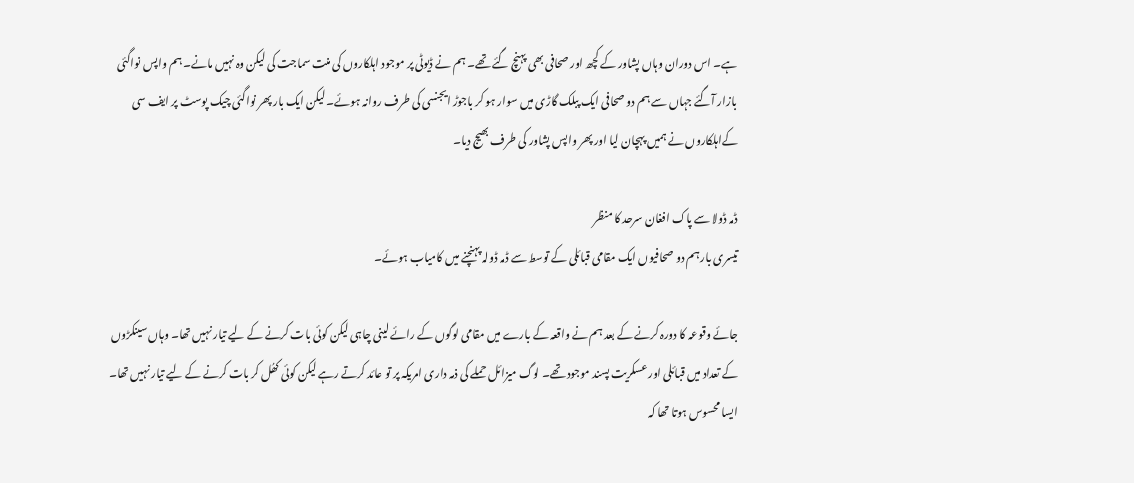ہے۔ اس دوران وہاں پشاور کے کچھ اور صحافی بھی پہنچ گئے تھے۔ ہم نے ڈیوٹی پر موجود اہلکاروں کی منت سماجت کی لیکن وہ نہیں مانے۔ ہم واپس نواگئی بازار آگئے جہاں سے ہم دو صحافی ایک پبلک گاڑی میں سوار ہو کر باجوڑ ایجنسی کی طرف روانہ ہوئے۔ لیکن ایک بار پھر نواگئی چیک پوسٹ پر ایف سی کےاہلکاروں نے ہمیں پہچان لیا اور پھر واپس پشاور کی طرف بھیج دیا۔

ڈمہ ڈولا سے پاک افغان سرحد کا منظر
تیسری بار ہم دو صحافیوں ایک مقامی قبائلی کے توسط سے ڈمہ ڈولہ پہنچنے میں کامیاب ہوئے۔

جائے وقوعہ کا دورہ کرنے کے بعد ہم نے واقعہ کے بارے میں مقامی لوگوں کے رائے لینی چاہی لیکن کوئی بات کرنے کے لیے تیار نہیں تھا۔ وہاں سینکڑوں کے تعداد میں قبائلی اور عسکریت پسند موجود تھے۔ لوگ میزائل حملے کی ذمہ داری امریکہ پر تو عائد کرتے رہے لیکن کوئی کھُل کر بات کرنے کے لیے تیار نہیں تھا۔ ایسا محسوس ہوتا تھا کہ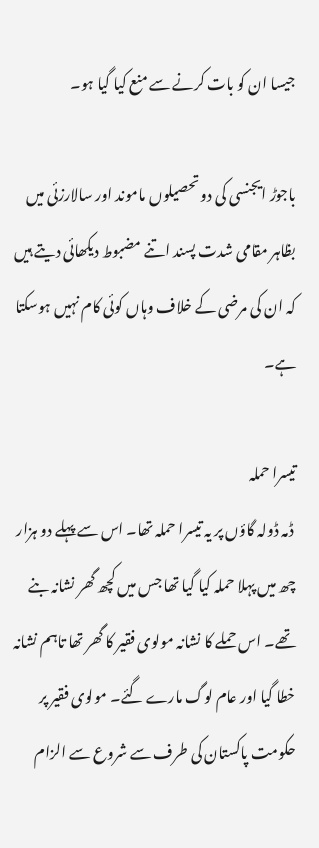جیسا ان کو بات کرنے سے منع کیا گیا ہو۔

باجوڑ ایجنسی کی دو تحصیلوں ماموند اور سالارزئی میں بظاہر مقامی شدت پسند اتنے مضبوط دیکھائی دیتے ہیں کہ ان کی مرضی کے خلاف وہاں کوئی کام نہیں ہوسکتا ہے۔

تیسرا حملہ
 ڈمہ ڈولہ گاؤں پر یہ تیسرا حملہ تھا۔ اس سے پہلے دو ہزار چھ میں پہلا حملہ کیا گیا تھا جس میں کچھ گھر نشانہ بنے تھے۔ اس حملے کا نشانہ مولوی فقیر کا گھر تھا تاہم نشانہ خطا گیا اور عام لوگ مارے گئے۔ مولوی فقیر پر حکومت پاکستان کی طرف سے شروع سے الزام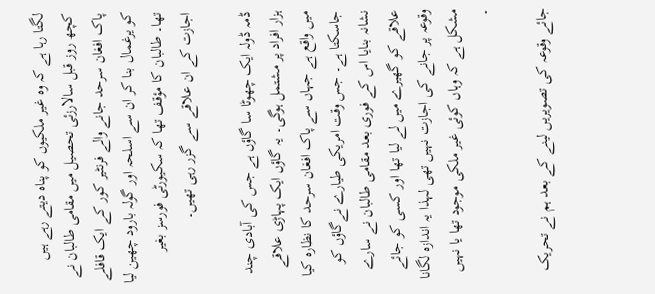لگتا رہا ہے کہ وہ غیر ملکیوں کو پناہ دیتے رہے ہیں
کچھ روز قبل سالارزئی تحصیل میں مقامی طالبان نے پاک افغان سرحد جانے والے فرنٹیر کور کے ایک قافلے کو یرغمال بنا کر ان سے اسلحہ اور گولہ بارود چھین لیا تھا۔ طالبان کا مؤقف تھا کہ سکیورٹی فورسز بغیر اجازت کے ان علاقے سے گزر رہی تھیں۔

ڈمہ ڈولہ ایک چھوٹا سا گاؤں ہے جس کی آبادی چند ہزار افراد پر مشتمل ہوگی۔ یہ گاؤں ایک پہاڑی علاقے میں واقع ہے جہاں سے پاک افغان سرحد کا نظارہ کیا جاسکتا ہے۔ جس وقت امریکی طیارے نےگاؤں کو نشانہ بنایا اس کے فوری بعد مقامی طالبان نے سارے علاقے کو گھیرے میں لے لیا تھا اور کسی کو جائے وقوعہ پر جانے کی اجازت نہیں تھی لہذا یہ اندازہ لگانا مشکل ہے کہ وہاں کوئی غیر ملکی موجود تھا یا نہیں ۔

جائے وقوعہ کی تصویریں لینے کے بعد ہم نے تحریک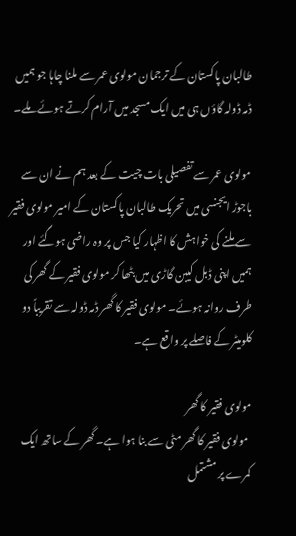طالبان پاکستان کے ترجمان مولوی عمر سے ملنا چاہا جو ہمیں ڈمہ ڈولہ گاؤں ہی میں ایک مسجد میں آرام کرتے ہوئے ملے۔

مولوی عمر سے تفصیلی بات چیت کے بعد ہم نے ان سے باجوڑ ایجنسی میں تحریک طالبان پاکستان کے امیر مولوی فقیر سے ملنے کی خواہش کا اظہار کیا جس پر وہ راضی ہوگئے اور ہمیں اپنی ڈبل کیبن گاڑی میں بٹھا کر مولوی فقیر کے گھر کی طرف روانہ ہوئے۔ مولوی فقیر کا گھر ڈمہ ڈولہ سے تقریباً دو کلومیٹر کے فاصلے پر واقع ہے۔

مولوی فقیر کا گھر
 مولوی فقیر کا گھر مٹی سے بنا ہوا ہے۔ گھر کے ساتھ ایک کمرے پر مشتمل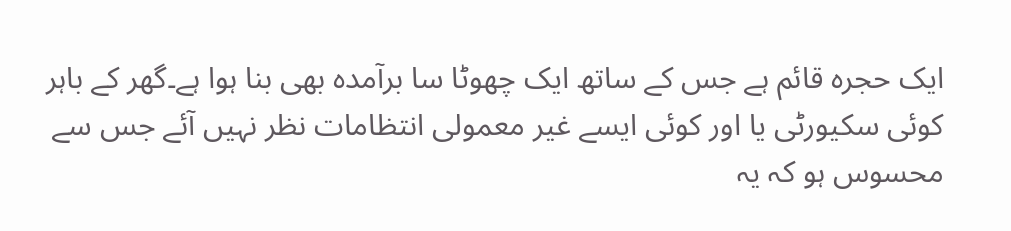ایک حجرہ قائم ہے جس کے ساتھ ایک چھوٹا سا برآمدہ بھی بنا ہوا ہے۔گھر کے باہر کوئی سکیورٹی یا اور کوئی ایسے غیر معمولی انتظامات نظر نہیں آئے جس سے محسوس ہو کہ یہ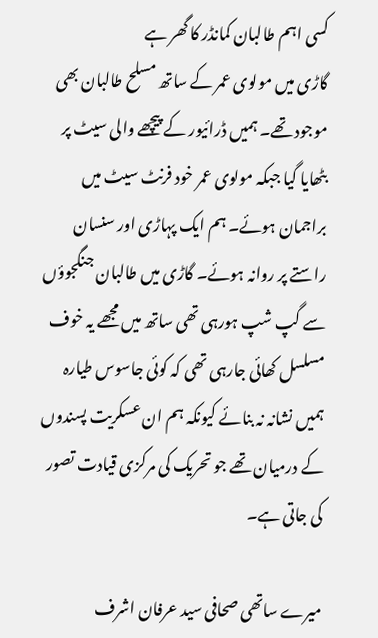کسی اہم طالبان کمانڈر کا گھر ہے
گاڑی میں مولوی عمر کے ساتھ مسلح طالبان بھی موجود تھے۔ ہمیں ڈرائیور کے پیچھے والی سیٹ پر بٹھایا گیا جبکہ مولوی عمر خود فرنٹ سیٹ میں براجمان ہوئے۔ ہم ایک پہاڑی اور سنسان راستے پر روانہ ہوئے۔ گاڑی میں طالبان جنگجوؤں سے گپ شپ ہورہی تھی ساتھ میں مجھے یہ خوف مسلسل کھائی جارہی تھی کہ کوئی جاسوس طیارہ ہمیں نشانہ نہ بنائے کیونکہ ہم ان عسکریت پسندوں کے درمیان تھے جو تحریک کی مرکزی قیادت تصور کی جاتی ہے۔

میرے ساتھی صحافی سید عرفان اشرف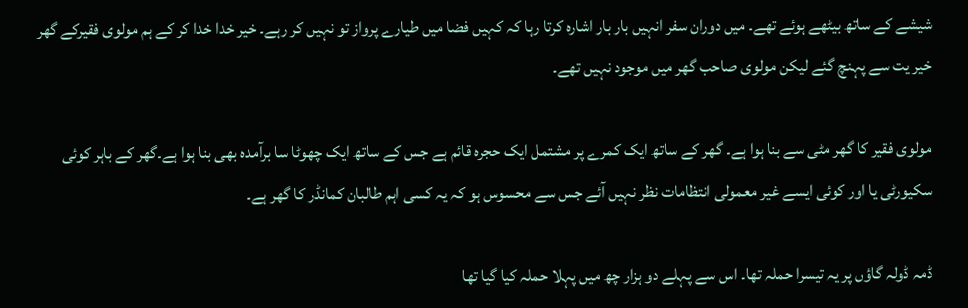شیشے کے ساتھ بیٹھے ہوئے تھے۔ میں دوران سفر انہیں بار بار اشارہ کرتا رہا کہ کہیں فضا میں طیارے پرواز تو نہیں کر رہے۔ خیر خدا خدا کر کے ہم مولوی فقیرکے گھر خیر یت سے پہنچ گئے لیکن مولوی صاحب گھر میں موجود نہیں تھے۔

مولوی فقیر کا گھر مٹی سے بنا ہوا ہے۔ گھر کے ساتھ ایک کمرے پر مشتمل ایک حجرہ قائم ہے جس کے ساتھ ایک چھوٹا سا برآمدہ بھی بنا ہوا ہے۔گھر کے باہر کوئی سکیورٹی یا اور کوئی ایسے غیر معمولی انتظامات نظر نہیں آئے جس سے محسوس ہو کہ یہ کسی اہم طالبان کمانڈر کا گھر ہے۔

ڈمہ ڈولہ گاؤں پر یہ تیسرا حملہ تھا۔ اس سے پہلے دو ہزار چھ میں پہلا حملہ کیا گیا تھا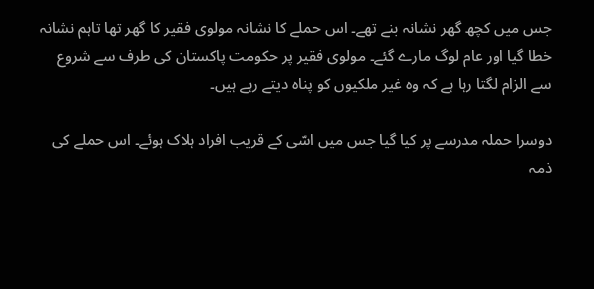جس میں کچھ گھر نشانہ بنے تھے۔ اس حملے کا نشانہ مولوی فقیر کا گھر تھا تاہم نشانہ خطا گیا اور عام لوگ مارے گئے۔ مولوی فقیر پر حکومت پاکستان کی طرف سے شروع سے الزام لگتا رہا ہے کہ وہ غیر ملکیوں کو پناہ دیتے رہے ہیں۔

دوسرا حملہ مدرسے پر کیا گیا جس میں اسّی کے قریب افراد ہلاک ہوئے۔ اس حملے کی ذمہ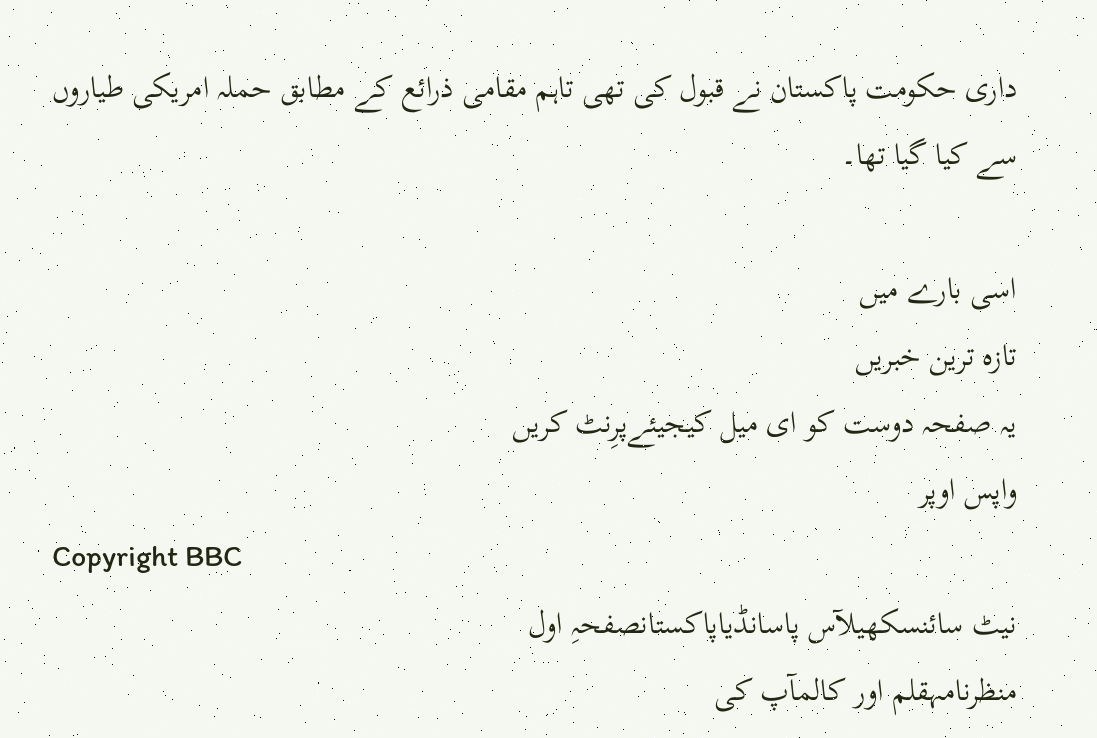داری حکومت پاکستان نے قبول کی تھی تاہم مقامی ذرائع کے مطابق حملہ امریکی طیاروں سے کیا گیا تھا۔

اسی بارے میں
تازہ ترین خبریں
یہ صفحہ دوست کو ای میل کیجیئےپرِنٹ کریں
واپس اوپر
Copyright BBC
نیٹ سائنسکھیلآس پاسانڈیاپاکستانصفحہِ اول
منظرنامہقلم اور کالمآپ کی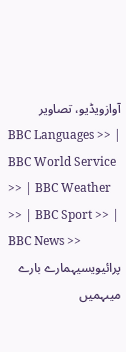آوازویڈیو، تصاویر
BBC Languages >> | BBC World Service >> | BBC Weather >> | BBC Sport >> | BBC News >>
پرائیویسیہمارے بارے میںہمیں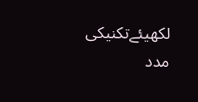لکھیئےتکنیکی مدد